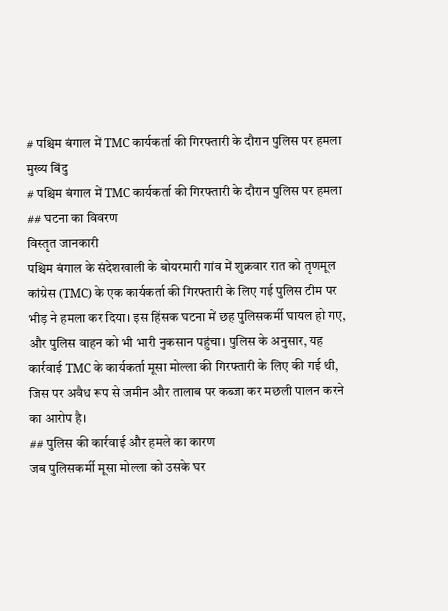# पश्चिम बंगाल में TMC कार्यकर्ता की गिरफ्तारी के दौरान पुलिस पर हमला
मुख्य बिंदु
# पश्चिम बंगाल में TMC कार्यकर्ता की गिरफ्तारी के दौरान पुलिस पर हमला
## घटना का विवरण
विस्तृत जानकारी
पश्चिम बंगाल के संदेशखाली के बोयरमारी गांव में शुक्रवार रात को तृणमूल कांग्रेस (TMC) के एक कार्यकर्ता की गिरफ्तारी के लिए गई पुलिस टीम पर भीड़ ने हमला कर दिया। इस हिंसक घटना में छह पुलिसकर्मी घायल हो गए, और पुलिस वाहन को भी भारी नुकसान पहुंचा। पुलिस के अनुसार, यह कार्रवाई TMC के कार्यकर्ता मूसा मोल्ला की गिरफ्तारी के लिए की गई थी, जिस पर अवैध रूप से जमीन और तालाब पर कब्जा कर मछली पालन करने का आरोप है।
## पुलिस की कार्रवाई और हमले का कारण
जब पुलिसकर्मी मूसा मोल्ला को उसके घर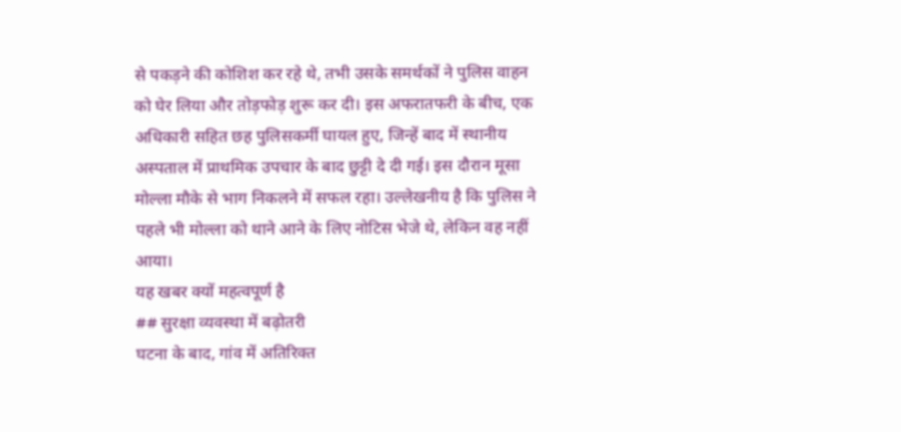से पकड़ने की कोशिश कर रहे थे, तभी उसके समर्थकों ने पुलिस वाहन को घेर लिया और तोड़फोड़ शुरू कर दी। इस अफरातफरी के बीच, एक अधिकारी सहित छह पुलिसकर्मी घायल हुए, जिन्हें बाद में स्थानीय अस्पताल में प्राथमिक उपचार के बाद छुट्टी दे दी गई। इस दौरान मूसा मोल्ला मौके से भाग निकलने में सफल रहा। उल्लेखनीय है कि पुलिस ने पहले भी मोल्ला को थाने आने के लिए नोटिस भेजे थे, लेकिन वह नहीं आया।
यह खबर क्यों महत्वपूर्ण है
## सुरक्षा व्यवस्था में बढ़ोतरी
घटना के बाद, गांव में अतिरिक्त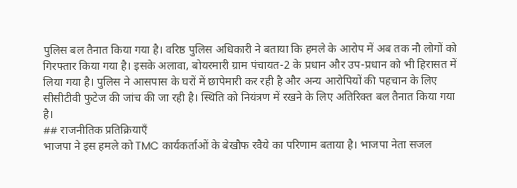पुलिस बल तैनात किया गया है। वरिष्ठ पुलिस अधिकारी ने बताया कि हमले के आरोप में अब तक नौ लोगों को गिरफ्तार किया गया है। इसके अलावा, बोयरमारी ग्राम पंचायत-2 के प्रधान और उप-प्रधान को भी हिरासत में लिया गया है। पुलिस ने आसपास के घरों में छापेमारी कर रही है और अन्य आरोपियों की पहचान के लिए सीसीटीवी फुटेज की जांच की जा रही है। स्थिति को नियंत्रण में रखने के लिए अतिरिक्त बल तैनात किया गया है।
## राजनीतिक प्रतिक्रियाएँ
भाजपा ने इस हमले को TMC कार्यकर्ताओं के बेखौफ रवैये का परिणाम बताया है। भाजपा नेता सजल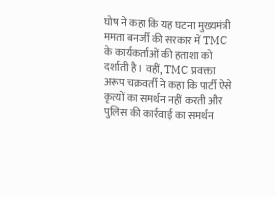घोष ने कहा कि यह घटना मुख्यमंत्री ममता बनर्जी की सरकार में TMC के कार्यकर्ताओं की हताशा को दर्शाती है। वहीं, TMC प्रवक्ता अरूप चक्रवर्ती ने कहा कि पार्टी ऐसे कृत्यों का समर्थन नहीं करती और पुलिस की कार्रवाई का समर्थन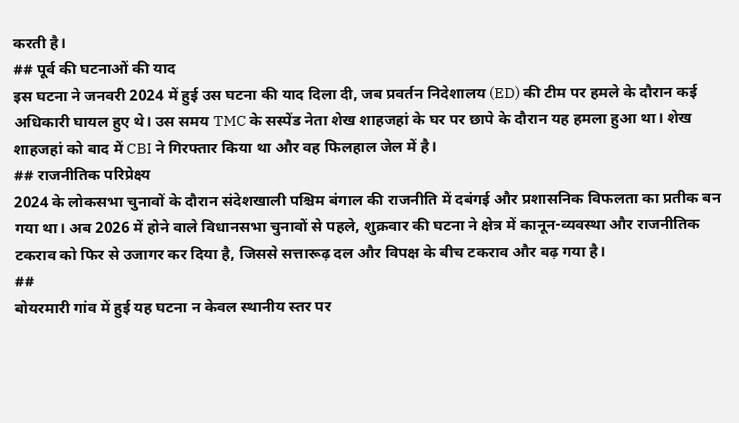करती है।
## पूर्व की घटनाओं की याद
इस घटना ने जनवरी 2024 में हुई उस घटना की याद दिला दी, जब प्रवर्तन निदेशालय (ED) की टीम पर हमले के दौरान कई अधिकारी घायल हुए थे। उस समय TMC के सस्पेंड नेता शेख शाहजहां के घर पर छापे के दौरान यह हमला हुआ था। शेख शाहजहां को बाद में CBI ने गिरफ्तार किया था और वह फिलहाल जेल में है।
## राजनीतिक परिप्रेक्ष्य
2024 के लोकसभा चुनावों के दौरान संदेशखाली पश्चिम बंगाल की राजनीति में दबंगई और प्रशासनिक विफलता का प्रतीक बन गया था। अब 2026 में होने वाले विधानसभा चुनावों से पहले, शुक्रवार की घटना ने क्षेत्र में कानून-व्यवस्था और राजनीतिक टकराव को फिर से उजागर कर दिया है, जिससे सत्तारूढ़ दल और विपक्ष के बीच टकराव और बढ़ गया है।
##
बोयरमारी गांव में हुई यह घटना न केवल स्थानीय स्तर पर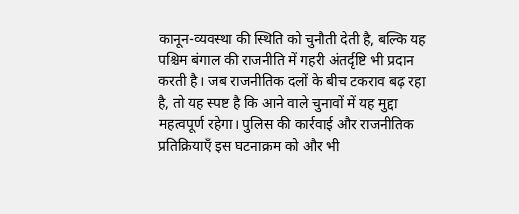कानून-व्यवस्था की स्थिति को चुनौती देती है, बल्कि यह पश्चिम बंगाल की राजनीति में गहरी अंतर्दृष्टि भी प्रदान करती है। जब राजनीतिक दलों के बीच टकराव बढ़ रहा है, तो यह स्पष्ट है कि आने वाले चुनावों में यह मुद्दा महत्वपूर्ण रहेगा। पुलिस की कार्रवाई और राजनीतिक प्रतिक्रियाएँ इस घटनाक्रम को और भी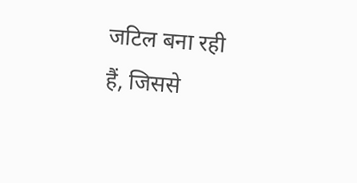जटिल बना रही हैं, जिससे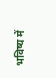भविष्य में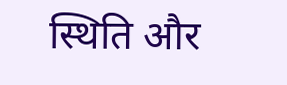स्थिति और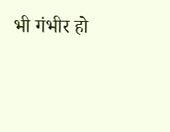भी गंभीर हो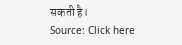सकती है।
Source: Click here